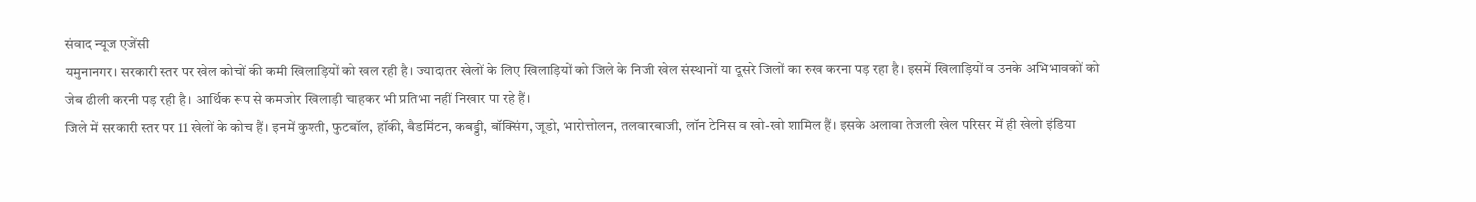संवाद न्यूज एजेंसी
यमुनानगर। सरकारी स्तर पर खेल कोचों की कमी खिलाड़ियों को खल रही है। ज्यादातर खेलों के लिए खिलाड़ियों को जिले के निजी खेल संस्थानों या दूसरे जिलों का रुख करना पड़ रहा है। इसमें खिलाड़ियों व उनके अभिभावकों को जेब ढीली करनी पड़ रही है। आर्थिक रूप से कमजोर खिलाड़ी चाहकर भी प्रतिभा नहीं निखार पा रहे हैं।
जिले में सरकारी स्तर पर 11 खेलों के कोच हैं। इनमें कुश्ती, फुटबॉल, हॉकी, बैडमिंटन, कबड्डी, बॉक्सिंग, जूडो, भारोत्तोलन, तलवारबाजी, लॉन टेनिस व खो-खो शामिल हैं। इसके अलावा तेजली खेल परिसर में ही खेलो इंडिया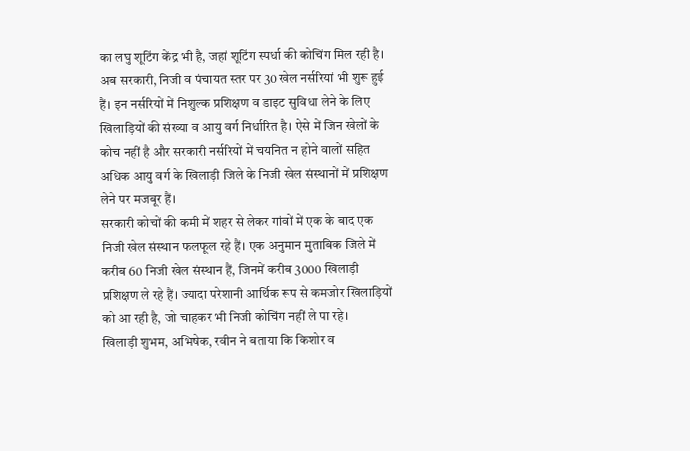का लघु शूटिंग केंद्र भी है, जहां शूटिंग स्पर्धा की कोचिंग मिल रही है।
अब सरकारी, निजी व पंचायत स्तर पर 30 खेल नर्सरियां भी शुरू हुई हैं। इन नर्सरियों में निशुल्क प्रशिक्षण व डाइट सुविधा लेने के लिए खिलाड़ियों की संख्या व आयु वर्ग निर्धारित है। ऐसे में जिन खेलों के कोच नहीं है और सरकारी नर्सरियों में चयनित न होने वालों सहित अधिक आयु वर्ग के खिलाड़ी जिले के निजी खेल संस्थानों में प्रशिक्षण लेने पर मजबूर हैं।
सरकारी कोचों की कमी में शहर से लेकर गांवों में एक के बाद एक निजी खेल संस्थान फलफूल रहे हैं। एक अनुमान मुताबिक जिले में करीब 60 निजी खेल संस्थान हैं, जिनमें करीब 3000 खिलाड़ी प्रशिक्षण ले रहे हैं। ज्यादा परेशानी आर्थिक रूप से कमजोर खिलाड़ियों को आ रही है, जो चाहकर भी निजी कोचिंग नहीं ले पा रहे।
खिलाड़ी शुभम, अभिषेक, रवीन ने बताया कि किशोर व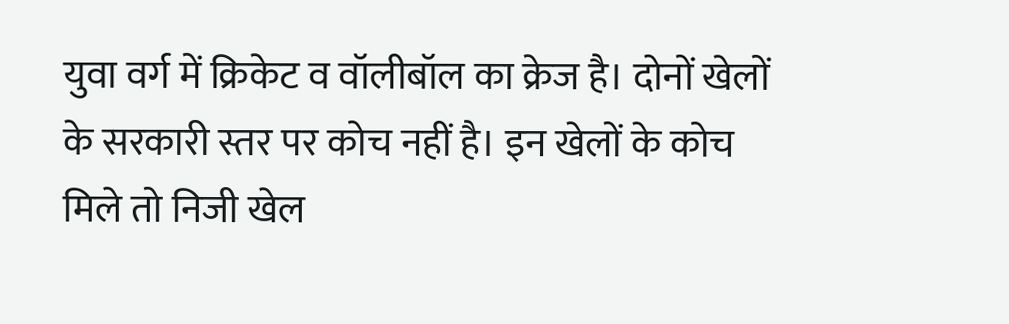युवा वर्ग में क्रिकेट व वॉलीबॉल का क्रेज है। दोनों खेलों के सरकारी स्तर पर कोच नहीं है। इन खेलों के कोच मिले तो निजी खेल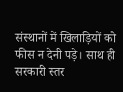संस्थानों में खिलाड़ियों को फीस न देनी पड़े। साथ ही सरकारी स्तर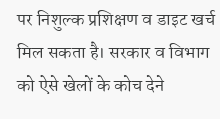पर निशुल्क प्रशिक्षण व डाइट खर्च मिल सकता है। सरकार व विभाग को ऐसे खेलों के कोच देने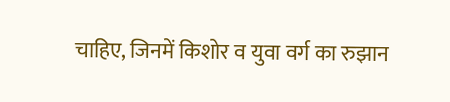चाहिए, जिनमें किशोर व युवा वर्ग का रुझान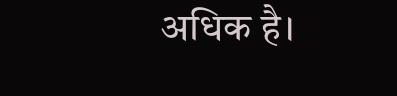अधिक है।